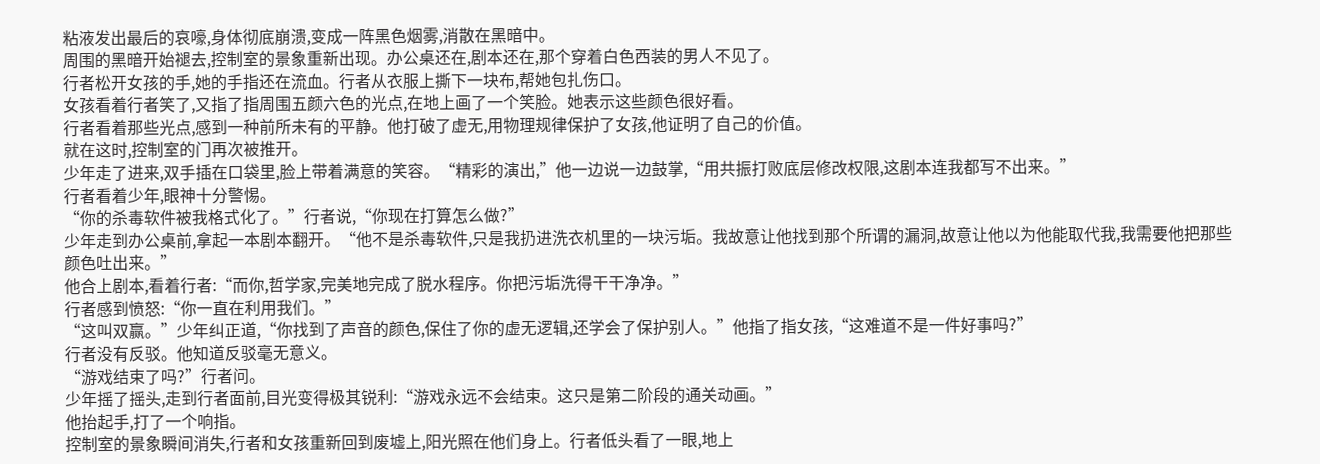粘液发出最后的哀嚎,身体彻底崩溃,变成一阵黑色烟雾,消散在黑暗中。
周围的黑暗开始褪去,控制室的景象重新出现。办公桌还在,剧本还在,那个穿着白色西装的男人不见了。
行者松开女孩的手,她的手指还在流血。行者从衣服上撕下一块布,帮她包扎伤口。
女孩看着行者笑了,又指了指周围五颜六色的光点,在地上画了一个笑脸。她表示这些颜色很好看。
行者看着那些光点,感到一种前所未有的平静。他打破了虚无,用物理规律保护了女孩,他证明了自己的价值。
就在这时,控制室的门再次被推开。
少年走了进来,双手插在口袋里,脸上带着满意的笑容。“精彩的演出,”他一边说一边鼓掌,“用共振打败底层修改权限,这剧本连我都写不出来。”
行者看着少年,眼神十分警惕。
“你的杀毒软件被我格式化了。”行者说,“你现在打算怎么做?”
少年走到办公桌前,拿起一本剧本翻开。“他不是杀毒软件,只是我扔进洗衣机里的一块污垢。我故意让他找到那个所谓的漏洞,故意让他以为他能取代我,我需要他把那些颜色吐出来。”
他合上剧本,看着行者:“而你,哲学家,完美地完成了脱水程序。你把污垢洗得干干净净。”
行者感到愤怒:“你一直在利用我们。”
“这叫双赢。”少年纠正道,“你找到了声音的颜色,保住了你的虚无逻辑,还学会了保护别人。”他指了指女孩,“这难道不是一件好事吗?”
行者没有反驳。他知道反驳毫无意义。
“游戏结束了吗?”行者问。
少年摇了摇头,走到行者面前,目光变得极其锐利:“游戏永远不会结束。这只是第二阶段的通关动画。”
他抬起手,打了一个响指。
控制室的景象瞬间消失,行者和女孩重新回到废墟上,阳光照在他们身上。行者低头看了一眼,地上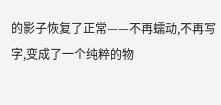的影子恢复了正常——不再蠕动,不再写字,变成了一个纯粹的物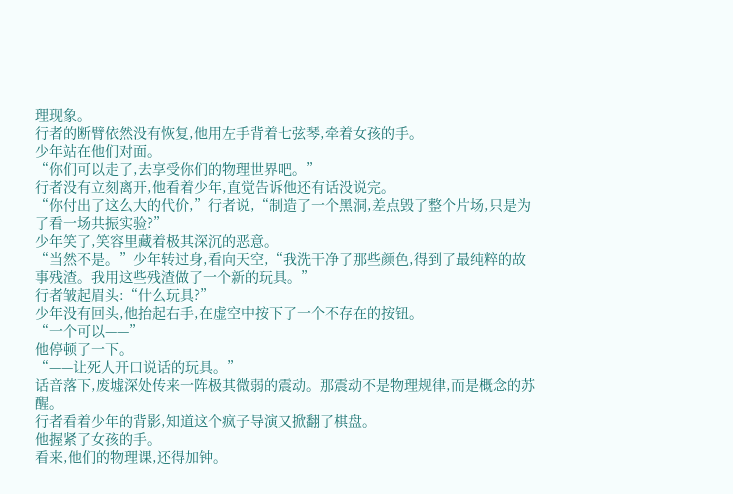理现象。
行者的断臂依然没有恢复,他用左手背着七弦琴,牵着女孩的手。
少年站在他们对面。
“你们可以走了,去享受你们的物理世界吧。”
行者没有立刻离开,他看着少年,直觉告诉他还有话没说完。
“你付出了这么大的代价,”行者说,“制造了一个黑洞,差点毁了整个片场,只是为了看一场共振实验?”
少年笑了,笑容里藏着极其深沉的恶意。
“当然不是。”少年转过身,看向天空,“我洗干净了那些颜色,得到了最纯粹的故事残渣。我用这些残渣做了一个新的玩具。”
行者皱起眉头:“什么玩具?”
少年没有回头,他抬起右手,在虚空中按下了一个不存在的按钮。
“一个可以——”
他停顿了一下。
“——让死人开口说话的玩具。”
话音落下,废墟深处传来一阵极其微弱的震动。那震动不是物理规律,而是概念的苏醒。
行者看着少年的背影,知道这个疯子导演又掀翻了棋盘。
他握紧了女孩的手。
看来,他们的物理课,还得加钟。